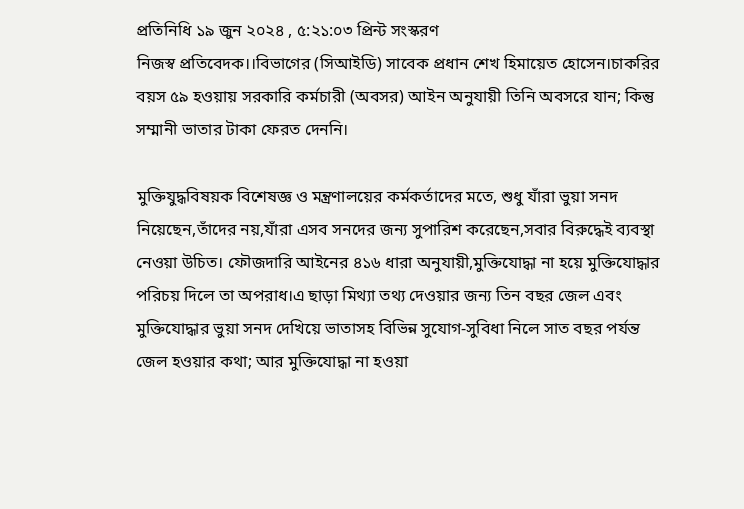প্রতিনিধি ১৯ জুন ২০২৪ , ৫:২১:০৩ প্রিন্ট সংস্করণ
নিজস্ব প্রতিবেদক।।বিভাগের (সিআইডি) সাবেক প্রধান শেখ হিমায়েত হোসেন।চাকরির বয়স ৫৯ হওয়ায় সরকারি কর্মচারী (অবসর) আইন অনুযায়ী তিনি অবসরে যান; কিন্তু সম্মানী ভাতার টাকা ফেরত দেননি।

মুক্তিযুদ্ধবিষয়ক বিশেষজ্ঞ ও মন্ত্রণালয়ের কর্মকর্তাদের মতে, শুধু যাঁরা ভুয়া সনদ নিয়েছেন,তাঁদের নয়,যাঁরা এসব সনদের জন্য সুপারিশ করেছেন,সবার বিরুদ্ধেই ব্যবস্থা নেওয়া উচিত। ফৌজদারি আইনের ৪১৬ ধারা অনুযায়ী,মুক্তিযোদ্ধা না হয়ে মুক্তিযোদ্ধার পরিচয় দিলে তা অপরাধ।এ ছাড়া মিথ্যা তথ্য দেওয়ার জন্য তিন বছর জেল এবং মুক্তিযোদ্ধার ভুয়া সনদ দেখিয়ে ভাতাসহ বিভিন্ন সুযোগ-সুবিধা নিলে সাত বছর পর্যন্ত জেল হওয়ার কথা; আর মুক্তিযোদ্ধা না হওয়া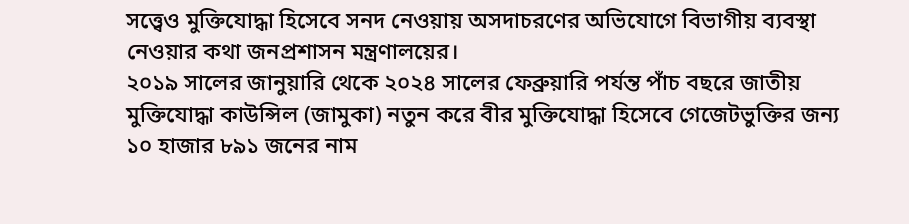সত্ত্বেও মুক্তিযোদ্ধা হিসেবে সনদ নেওয়ায় অসদাচরণের অভিযোগে বিভাগীয় ব্যবস্থা নেওয়ার কথা জনপ্রশাসন মন্ত্রণালয়ের।
২০১৯ সালের জানুয়ারি থেকে ২০২৪ সালের ফেব্রুয়ারি পর্যন্ত পাঁচ বছরে জাতীয় মুক্তিযোদ্ধা কাউন্সিল (জামুকা) নতুন করে বীর মুক্তিযোদ্ধা হিসেবে গেজেটভুক্তির জন্য ১০ হাজার ৮৯১ জনের নাম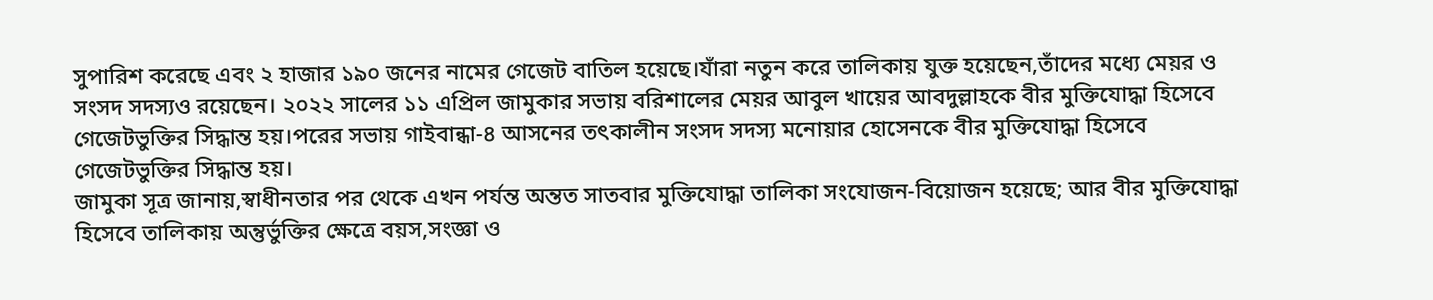সুপারিশ করেছে এবং ২ হাজার ১৯০ জনের নামের গেজেট বাতিল হয়েছে।যাঁরা নতুন করে তালিকায় যুক্ত হয়েছেন,তাঁদের মধ্যে মেয়র ও সংসদ সদস্যও রয়েছেন। ২০২২ সালের ১১ এপ্রিল জামুকার সভায় বরিশালের মেয়র আবুল খায়ের আবদুল্লাহকে বীর মুক্তিযোদ্ধা হিসেবে গেজেটভুক্তির সিদ্ধান্ত হয়।পরের সভায় গাইবান্ধা-৪ আসনের তৎকালীন সংসদ সদস্য মনোয়ার হোসেনকে বীর মুক্তিযোদ্ধা হিসেবে গেজেটভুক্তির সিদ্ধান্ত হয়।
জামুকা সূত্র জানায়,স্বাধীনতার পর থেকে এখন পর্যন্ত অন্তত সাতবার মুক্তিযোদ্ধা তালিকা সংযোজন-বিয়োজন হয়েছে; আর বীর মুক্তিযোদ্ধা হিসেবে তালিকায় অন্তুর্ভুক্তির ক্ষেত্রে বয়স,সংজ্ঞা ও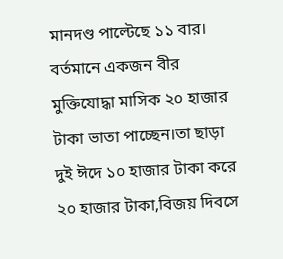মানদণ্ড পাল্টেছে ১১ বার।
বর্তমানে একজন বীর মুক্তিযোদ্ধা মাসিক ২০ হাজার টাকা ভাতা পাচ্ছেন।তা ছাড়া দুই ঈদে ১০ হাজার টাকা করে ২০ হাজার টাকা,বিজয় দিবসে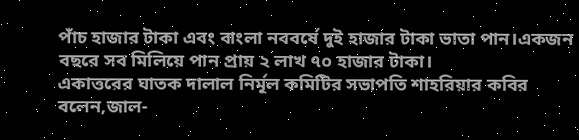পাঁচ হাজার টাকা এবং বাংলা নববর্ষে দুই হাজার টাকা ভাতা পান।একজন বছরে সব মিলিয়ে পান প্রায় ২ লাখ ৭০ হাজার টাকা।
একাত্তরের ঘাতক দালাল নির্মূল কমিটির সভাপতি শাহরিয়ার কবির বলেন,জাল-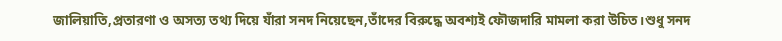জালিয়াতি,প্রতারণা ও অসত্য তথ্য দিয়ে যাঁরা সনদ নিয়েছেন,তাঁদের বিরুদ্ধে অবশ্যই ফৌজদারি মামলা করা উচিত।শুধু সনদ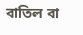বাতিল বা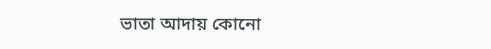ভাতা আদায় কোনো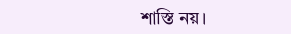শাস্তি নয়।